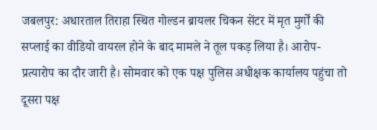जबलपुर: अधारताल तिराहा स्थित गोल्डन ब्रायलर चिकन सेंटर में मृत मुर्गों की सप्लाई का वीडियो वायरल होने के बाद मामले ने तूल पकड़ लिया है। आरोप-प्रत्यारोप का दौर जारी है। सोमवार को एक पक्ष पुलिस अधीक्षक कार्यालय पहुंचा तो दूसरा पक्ष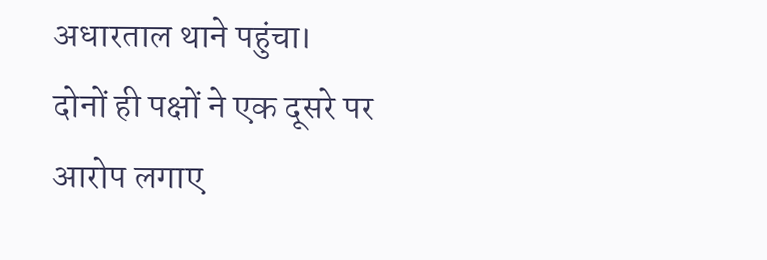अधारताल थाने पहुंचा। दोनों ही पक्षों ने एक दूसरे पर आरोप लगाए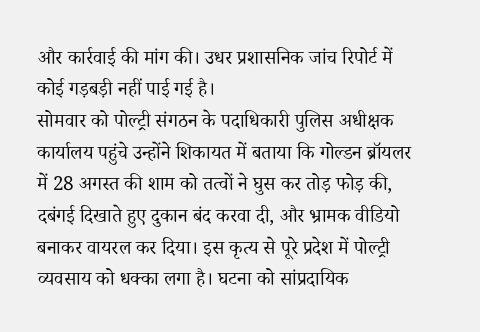और कार्रवाई की मांग की। उधर प्रशासनिक जांच रिपोर्ट में कोई गड़बड़ी नहीं पाई गई है।
सोमवार को पोल्ट्री संगठन के पदाधिकारी पुलिस अधीक्षक कार्यालय पहुंचे उन्होंने शिकायत में बताया कि गोल्डन ब्रॉयलर में 28 अगस्त की शाम को तत्वों ने घुस कर तोड़ फोड़ की, दबंगई दिखाते हुए दुकान बंद करवा दी, और भ्रामक वीडियो बनाकर वायरल कर दिया। इस कृत्य से पूरे प्रदेश में पोल्ट्री व्यवसाय को धक्का लगा है। घटना को सांप्रदायिक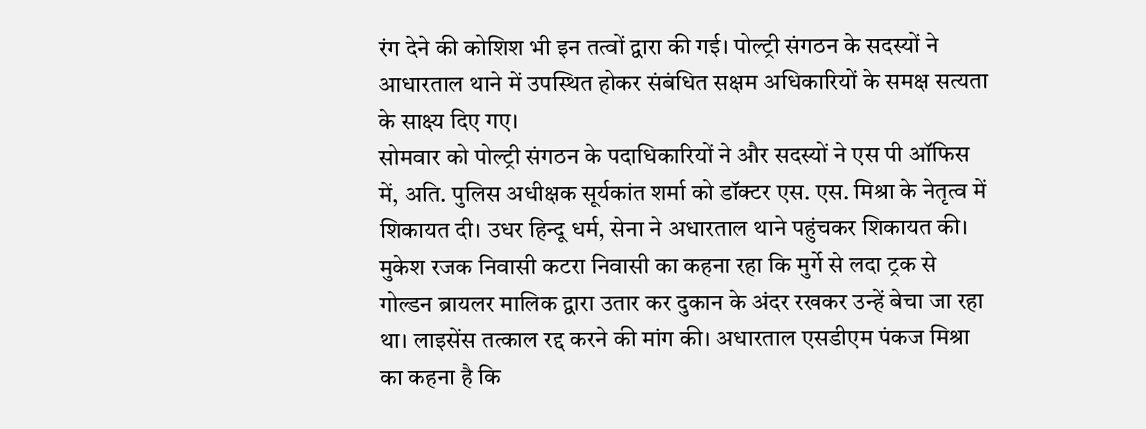रंग देने की कोशिश भी इन तत्वों द्वारा की गई। पोल्ट्री संगठन के सदस्यों ने आधारताल थाने में उपस्थित होकर संबंधित सक्षम अधिकारियों के समक्ष सत्यता के साक्ष्य दिए गए।
सोमवार को पोल्ट्री संगठन के पदाधिकारियों ने और सदस्यों ने एस पी ऑफिस में, अति. पुलिस अधीक्षक सूर्यकांत शर्मा को डॉक्टर एस. एस. मिश्रा के नेतृत्व में शिकायत दी। उधर हिन्दू धर्म, सेना ने अधारताल थाने पहुंचकर शिकायत की। मुकेश रजक निवासी कटरा निवासी का कहना रहा कि मुर्गे से लदा ट्रक से गोल्डन ब्रायलर मालिक द्वारा उतार कर दुकान के अंदर रखकर उन्हें बेचा जा रहा था। लाइसेंस तत्काल रद्द करने की मांग की। अधारताल एसडीएम पंकज मिश्रा का कहना है कि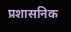प्रशासनिक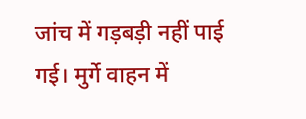जांच में गड़बड़ी नहीं पाई गई। मुर्गे वाहन में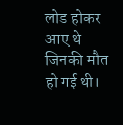लोड होकर आए थे जिनकी मौत हो गई थी।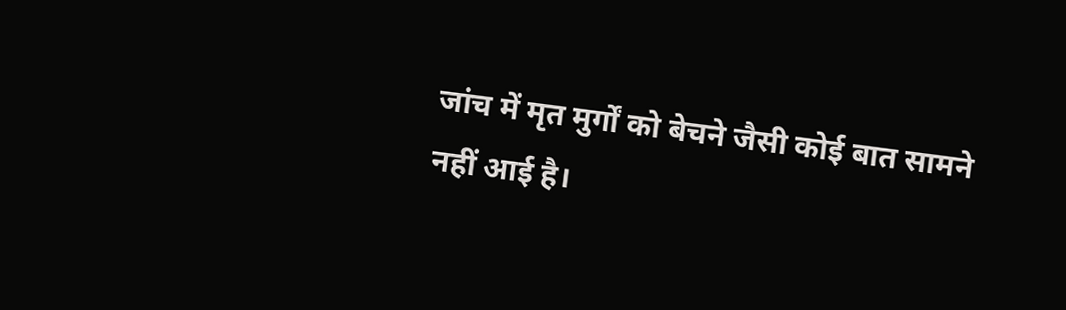जांच में मृत मुर्गों को बेचने जैसी कोई बात सामने नहीं आई है।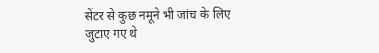सेंटर से कुछ नमूने भी जांच के लिए जुटाए गए थे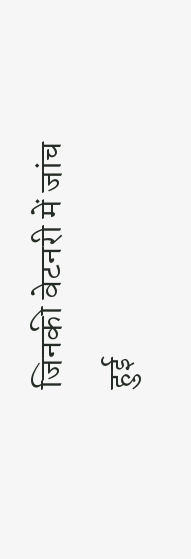जिनकी वेटनरी में जांच हुई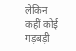लेकिन कहीं कोई गड़बड़ी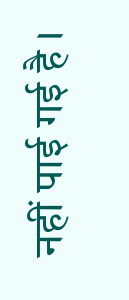नहीं पाई गई है ।